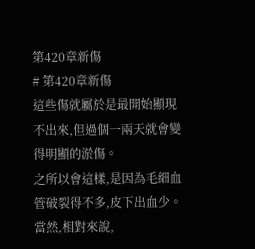第420章新傷
# 第420章新傷
這些傷就屬於是最開始顯現不出來,但過個一兩天就會變得明顯的淤傷。
之所以會這樣,是因為毛細血管破裂得不多,皮下出血少。
當然,相對來說,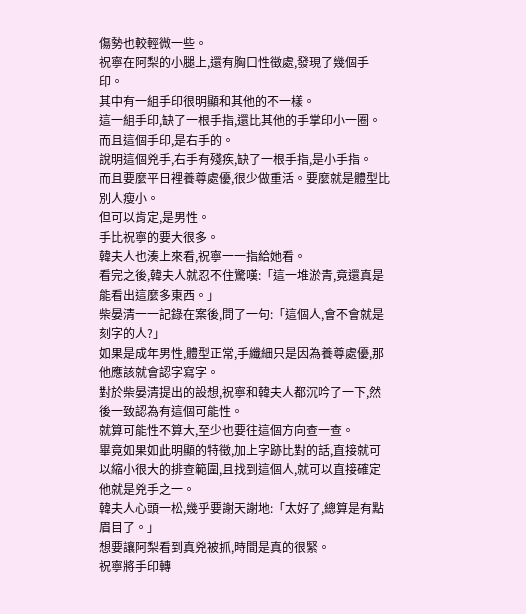傷勢也較輕微一些。
祝寧在阿梨的小腿上,還有胸口性徵處,發現了幾個手印。
其中有一組手印很明顯和其他的不一樣。
這一組手印,缺了一根手指,還比其他的手掌印小一圈。
而且這個手印,是右手的。
說明這個兇手,右手有殘疾,缺了一根手指,是小手指。
而且要麼平日裡養尊處優,很少做重活。要麼就是體型比別人瘦小。
但可以肯定,是男性。
手比祝寧的要大很多。
韓夫人也湊上來看,祝寧一一指給她看。
看完之後,韓夫人就忍不住驚嘆:「這一堆淤青,竟還真是能看出這麼多東西。」
柴晏清一一記錄在案後,問了一句:「這個人,會不會就是刻字的人?」
如果是成年男性,體型正常,手纖細只是因為養尊處優,那他應該就會認字寫字。
對於柴晏清提出的設想,祝寧和韓夫人都沉吟了一下,然後一致認為有這個可能性。
就算可能性不算大,至少也要往這個方向查一查。
畢竟如果如此明顯的特徵,加上字跡比對的話,直接就可以縮小很大的排查範圍,且找到這個人,就可以直接確定他就是兇手之一。
韓夫人心頭一松,幾乎要謝天謝地:「太好了,總算是有點眉目了。」
想要讓阿梨看到真兇被抓,時間是真的很緊。
祝寧將手印轉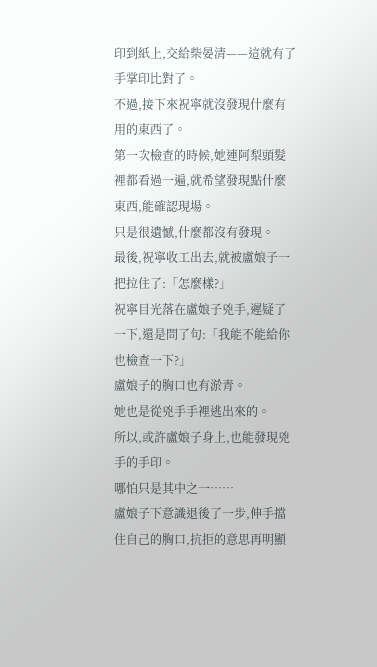印到紙上,交給柴晏清——這就有了手掌印比對了。
不過,接下來祝寧就沒發現什麼有用的東西了。
第一次檢查的時候,她連阿梨頭髮裡都看過一遍,就希望發現點什麼東西,能確認現場。
只是很遺憾,什麼都沒有發現。
最後,祝寧收工出去,就被盧娘子一把拉住了:「怎麼樣?」
祝寧目光落在盧娘子兇手,遲疑了一下,還是問了句:「我能不能給你也檢查一下?」
盧娘子的胸口也有淤青。
她也是從兇手手裡逃出來的。
所以,或許盧娘子身上,也能發現兇手的手印。
哪怕只是其中之一……
盧娘子下意識退後了一步,伸手擋住自己的胸口,抗拒的意思再明顯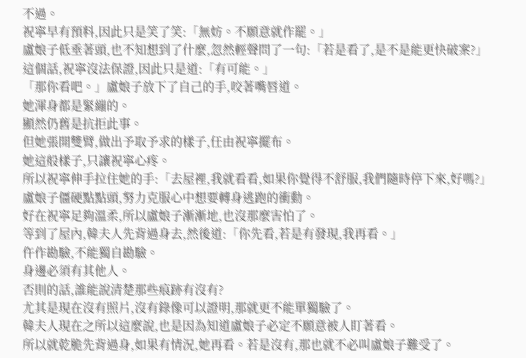不過。
祝寧早有預料,因此只是笑了笑:「無妨。不願意就作罷。」
盧娘子低垂著頭,也不知想到了什麼,忽然輕聲問了一句:「若是看了,是不是能更快破案?」
這個話,祝寧沒法保證,因此只是道:「有可能。」
「那你看吧。」盧娘子放下了自己的手,咬著嘴唇道。
她渾身都是緊繃的。
顯然仍舊是抗拒此事。
但她張開雙臂,做出予取予求的樣子,任由祝寧擺布。
她這般樣子,只讓祝寧心疼。
所以祝寧伸手拉住她的手:「去屋裡,我就看看,如果你覺得不舒服,我們隨時停下來,好嗎?」
盧娘子僵硬點點頭,努力克服心中想要轉身逃跑的衝動。
好在祝寧足夠溫柔,所以盧娘子漸漸地,也沒那麼害怕了。
等到了屋內,韓夫人先背過身去,然後道:「你先看,若是有發現,我再看。」
仵作勘驗,不能獨自勘驗。
身邊必須有其他人。
否則的話,誰能說清楚那些痕跡有沒有?
尤其是現在沒有照片,沒有錄像可以證明,那就更不能單獨驗了。
韓夫人現在之所以這麼說,也是因為知道盧娘子必定不願意被人盯著看。
所以就乾脆先背過身,如果有情況,她再看。若是沒有,那也就不必叫盧娘子難受了。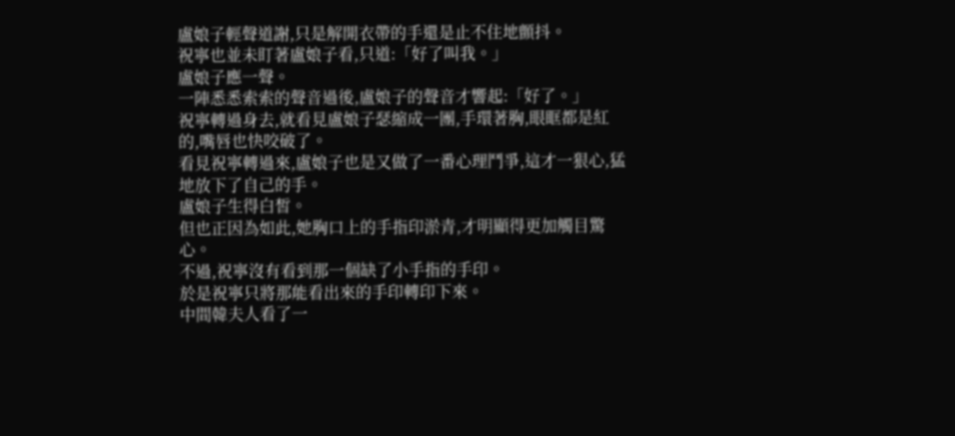盧娘子輕聲道謝,只是解開衣帶的手還是止不住地顫抖。
祝寧也並未盯著盧娘子看,只道:「好了叫我。」
盧娘子應一聲。
一陣悉悉索索的聲音過後,盧娘子的聲音才響起:「好了。」
祝寧轉過身去,就看見盧娘子瑟縮成一團,手環著胸,眼眶都是紅的,嘴唇也快咬破了。
看見祝寧轉過來,盧娘子也是又做了一番心理鬥爭,這才一狠心,猛地放下了自己的手。
盧娘子生得白皙。
但也正因為如此,她胸口上的手指印淤青,才明顯得更加觸目驚心。
不過,祝寧沒有看到那一個缺了小手指的手印。
於是祝寧只將那能看出來的手印轉印下來。
中間韓夫人看了一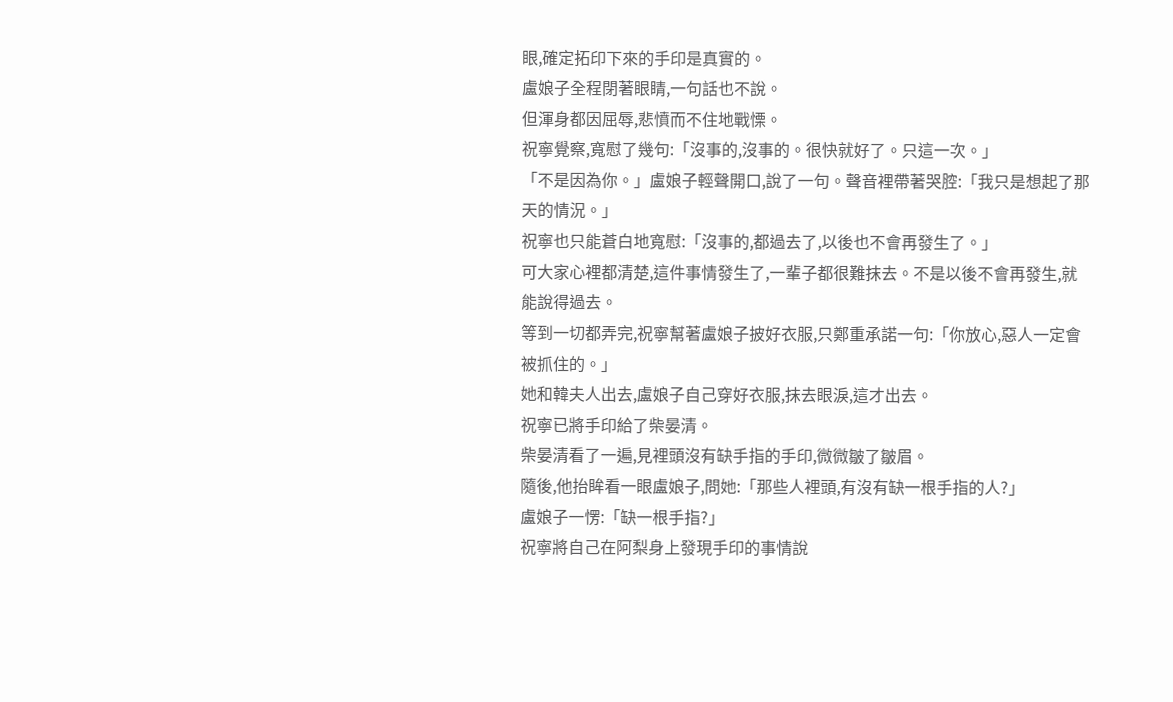眼,確定拓印下來的手印是真實的。
盧娘子全程閉著眼睛,一句話也不說。
但渾身都因屈辱,悲憤而不住地戰慄。
祝寧覺察,寬慰了幾句:「沒事的,沒事的。很快就好了。只這一次。」
「不是因為你。」盧娘子輕聲開口,說了一句。聲音裡帶著哭腔:「我只是想起了那天的情況。」
祝寧也只能蒼白地寬慰:「沒事的,都過去了,以後也不會再發生了。」
可大家心裡都清楚,這件事情發生了,一輩子都很難抹去。不是以後不會再發生,就能說得過去。
等到一切都弄完,祝寧幫著盧娘子披好衣服,只鄭重承諾一句:「你放心,惡人一定會被抓住的。」
她和韓夫人出去,盧娘子自己穿好衣服,抹去眼淚,這才出去。
祝寧已將手印給了柴晏清。
柴晏清看了一遍,見裡頭沒有缺手指的手印,微微皺了皺眉。
隨後,他抬眸看一眼盧娘子,問她:「那些人裡頭,有沒有缺一根手指的人?」
盧娘子一愣:「缺一根手指?」
祝寧將自己在阿梨身上發現手印的事情說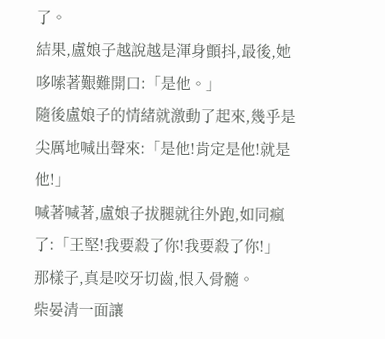了。
結果,盧娘子越說越是渾身顫抖,最後,她哆嗦著艱難開口:「是他。」
隨後盧娘子的情緒就激動了起來,幾乎是尖厲地喊出聲來:「是他!肯定是他!就是他!」
喊著喊著,盧娘子拔腿就往外跑,如同瘋了:「王堅!我要殺了你!我要殺了你!」
那樣子,真是咬牙切齒,恨入骨髓。
柴晏清一面讓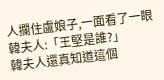人攔住盧娘子,一面看了一眼韓夫人:「王堅是誰?」
韓夫人還真知道這個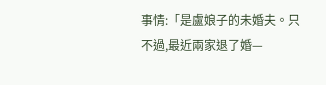事情:「是盧娘子的未婚夫。只不過,最近兩家退了婚—